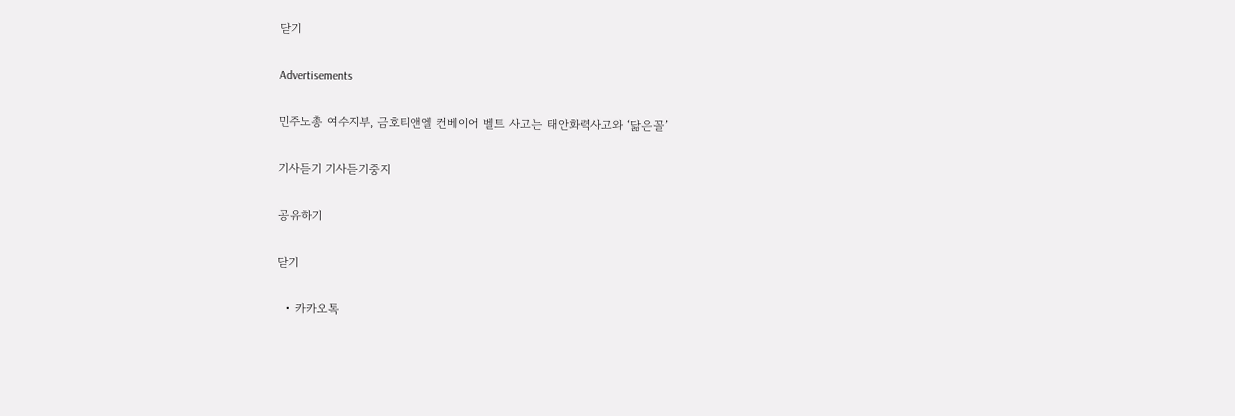닫기

Advertisements

민주노총 여수지부, 금호티앤엘 컨베이어 벨트 사고는 태안화력사고와 ‘닮은꼴’

기사듣기 기사듣기중지

공유하기

닫기

  • 카카오톡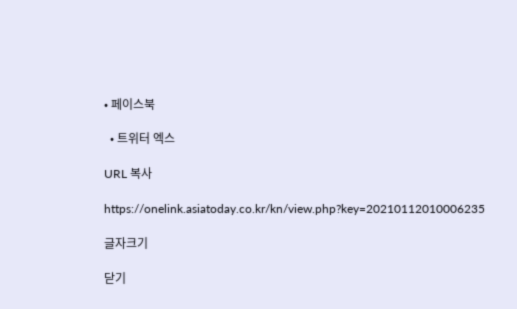• 페이스북

  • 트위터 엑스

URL 복사

https://onelink.asiatoday.co.kr/kn/view.php?key=20210112010006235

글자크기

닫기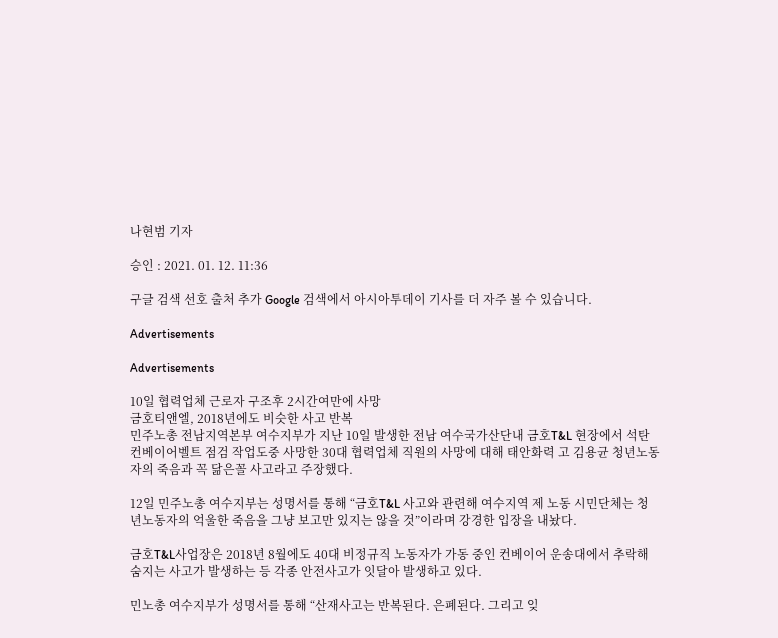나현범 기자

승인 : 2021. 01. 12. 11:36

구글 검색 선호 출처 추가 Google 검색에서 아시아투데이 기사를 더 자주 볼 수 있습니다.

Advertisements

Advertisements

10일 협력업체 근로자 구조후 2시간여만에 사망
금호티앤엘, 2018년에도 비슷한 사고 반복
민주노총 전남지역본부 여수지부가 지난 10일 발생한 전남 여수국가산단내 금호T&L 현장에서 석탄컨베이어벨트 점검 작업도중 사망한 30대 협력업체 직원의 사망에 대해 태안화력 고 김용균 청년노동자의 죽음과 꼭 닮은꼴 사고라고 주장했다.

12일 민주노총 여수지부는 성명서를 통해 “금호T&L 사고와 관련해 여수지역 제 노동 시민단체는 청년노동자의 억울한 죽음을 그냥 보고만 있지는 않을 것”이라며 강경한 입장을 내놨다.

금호T&L사업장은 2018년 8월에도 40대 비정규직 노동자가 가동 중인 컨베이어 운송대에서 추락해 숨지는 사고가 발생하는 등 각종 안전사고가 잇달아 발생하고 있다.

민노총 여수지부가 성명서를 통해 “산재사고는 반복된다. 은폐된다. 그리고 잊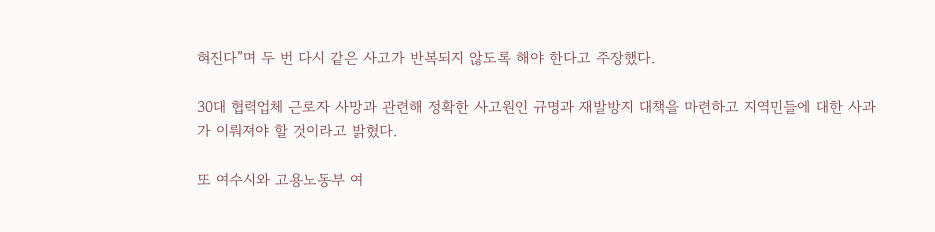혀진다”며 두 번 다시 같은 사고가 반복되지 않도록 해야 한다고 주장했다.

30대 협력업체 근로자 사망과 관련해 정확한 사고원인 규명과 재발방지 대책을 마련하고 지역민들에 대한 사과가 이뤄져야 할 것이라고 밝혔다.

또 여수시와 고용노동부 여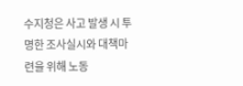수지청은 사고 발생 시 투명한 조사실시와 대책마련을 위해 노동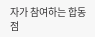자가 참여하는 합동 점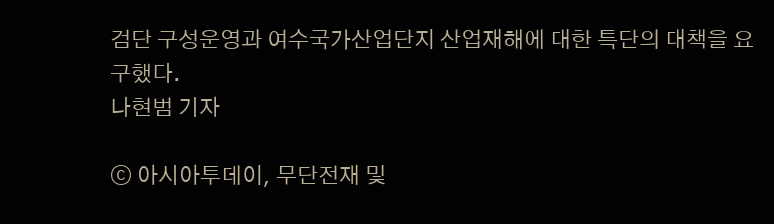검단 구성운영과 여수국가산업단지 산업재해에 대한 특단의 대책을 요구했다.
나현범 기자

ⓒ 아시아투데이, 무단전재 및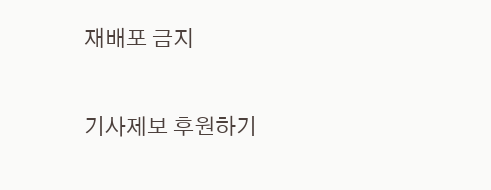재배포 금지

기사제보 후원하기